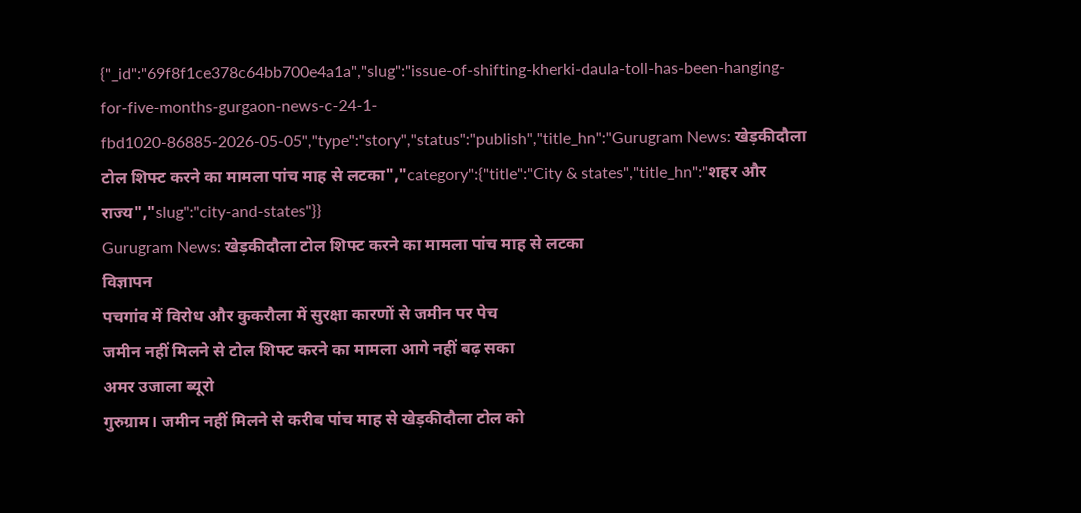{"_id":"69f8f1ce378c64bb700e4a1a","slug":"issue-of-shifting-kherki-daula-toll-has-been-hanging-for-five-months-gurgaon-news-c-24-1-fbd1020-86885-2026-05-05","type":"story","status":"publish","title_hn":"Gurugram News: खेड़कीदौला टोल शिफ्ट करने का मामला पांच माह से लटका","category":{"title":"City & states","title_hn":"शहर और राज्य","slug":"city-and-states"}}
Gurugram News: खेड़कीदौला टोल शिफ्ट करने का मामला पांच माह से लटका
विज्ञापन
पचगांव में विरोध और कुकरौला में सुरक्षा कारणों से जमीन पर पेच
जमीन नहीं मिलने से टोल शिफ्ट करने का मामला आगे नहीं बढ़ सका
अमर उजाला ब्यूरो
गुरुग्राम। जमीन नहीं मिलने से करीब पांच माह से खेड़कीदौला टोल को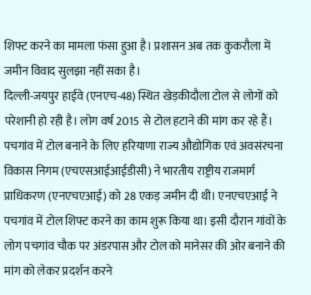शिफ्ट करने का मामला फंसा हुआ है। प्रशासन अब तक कुकरौला में जमीन विवाद सुलझा नहीं सका है।
दिल्ली-जयपुर हाईवे (एनएच-48) स्थित खेड़कीदौला टोल से लोगों को परेशानी हो रही है। लोग वर्ष 2015 से टोल हटाने की मांग कर रहे हैं। पचगांव में टोल बनाने के लिए हरियाणा राज्य औद्योगिक एवं अवसंरचना विकास निगम (एचएसआईआईडीसी) ने भारतीय राष्ट्रीय राजमार्ग प्राधिकरण (एनएचएआई) को 28 एकड़ जमीन दी थी। एनएचएआई ने पचगांव में टोल शिफ्ट करने का काम शुरू किया था। इसी दौरान गांवों के लोग पचगांव चौक पर अंडरपास और टोल को मानेसर की ओर बनाने की मांग को लेकर प्रदर्शन करने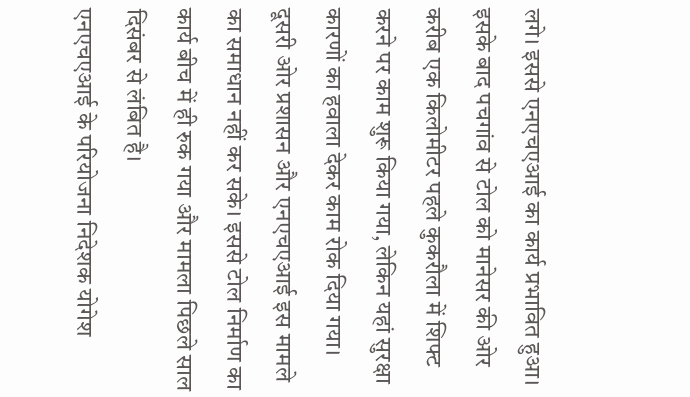लगे। इससे एनएचएआई का कार्य प्रभावित हुआ। इसके बाद पचगांव से टोल को मानेसर की ओर करीब एक किलोमीटर पहले कुकरौला में शिफ्ट करने पर काम शुरू किया गया, लेकिन यहां सुरक्षा कारणों का हवाला देकर काम रोक दिया गया। दूसरी ओर प्रशासन और एनएचएआई इस मामले का समाधान नहीं कर सके। इससे टोल निर्माण का कार्य बीच में ही रुक गया और मामला पिछले साल दिसंबर से लंबित है।
एनएचएआई के परियोजना निदेशक योगेश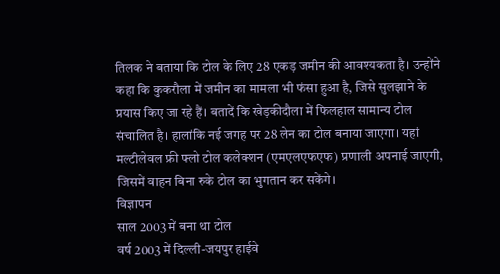तिलक ने बताया कि टोल के लिए 28 एकड़ जमीन की आवश्यकता है। उन्होंने कहा कि कुकरौला में जमीन का मामला भी फंसा हुआ है, जिसे सुलझाने के प्रयास किए जा रहे हैं। बतादें कि खेड़कीदौला में फिलहाल सामान्य टोल संचालित है। हालांकि नई जगह पर 28 लेन का टोल बनाया जाएगा। यहां मल्टीलेवल फ्री फ्लो टोल कलेक्शन (एमएलएफएफ) प्रणाली अपनाई जाएगी, जिसमें वाहन बिना रुके टोल का भुगतान कर सकेंगे।
विज्ञापन
साल 2003 में बना था टोल
वर्ष 2003 में दिल्ली-जयपुर हाईवे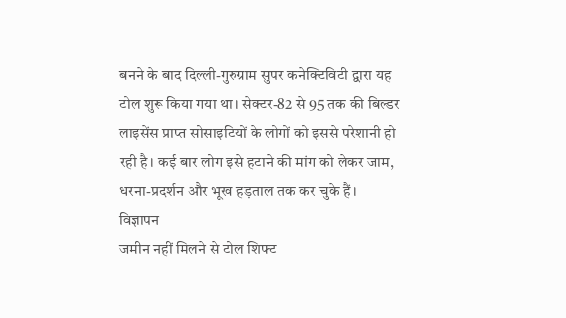बनने के बाद दिल्ली-गुरुग्राम सुपर कनेक्टिविटी द्वारा यह टोल शुरू किया गया था। सेक्टर-82 से 95 तक की बिल्डर लाइसेंस प्राप्त सोसाइटियों के लोगों को इससे परेशानी हो रही है। कई बार लोग इसे हटाने की मांग को लेकर जाम, धरना-प्रदर्शन और भूख हड़ताल तक कर चुके हैं।
विज्ञापन
जमीन नहीं मिलने से टोल शिफ्ट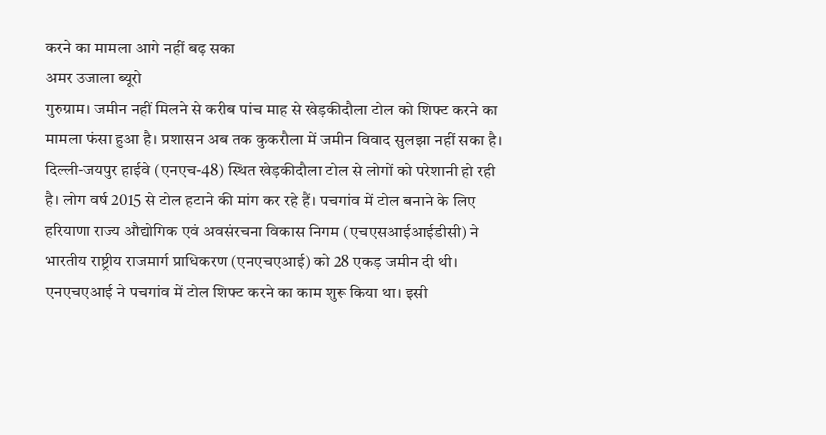करने का मामला आगे नहीं बढ़ सका
अमर उजाला ब्यूरो
गुरुग्राम। जमीन नहीं मिलने से करीब पांच माह से खेड़कीदौला टोल को शिफ्ट करने का मामला फंसा हुआ है। प्रशासन अब तक कुकरौला में जमीन विवाद सुलझा नहीं सका है।
दिल्ली-जयपुर हाईवे (एनएच-48) स्थित खेड़कीदौला टोल से लोगों को परेशानी हो रही है। लोग वर्ष 2015 से टोल हटाने की मांग कर रहे हैं। पचगांव में टोल बनाने के लिए हरियाणा राज्य औद्योगिक एवं अवसंरचना विकास निगम (एचएसआईआईडीसी) ने भारतीय राष्ट्रीय राजमार्ग प्राधिकरण (एनएचएआई) को 28 एकड़ जमीन दी थी। एनएचएआई ने पचगांव में टोल शिफ्ट करने का काम शुरू किया था। इसी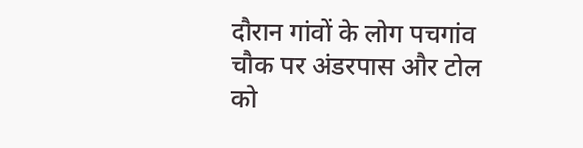दौरान गांवों के लोग पचगांव चौक पर अंडरपास और टोल को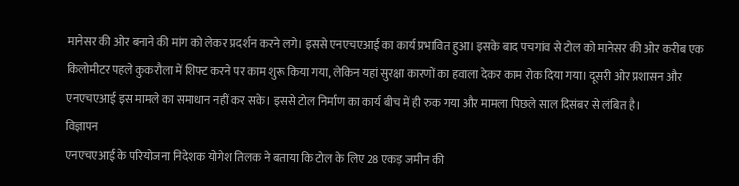मानेसर की ओर बनाने की मांग को लेकर प्रदर्शन करने लगे। इससे एनएचएआई का कार्य प्रभावित हुआ। इसके बाद पचगांव से टोल को मानेसर की ओर करीब एक किलोमीटर पहले कुकरौला में शिफ्ट करने पर काम शुरू किया गया, लेकिन यहां सुरक्षा कारणों का हवाला देकर काम रोक दिया गया। दूसरी ओर प्रशासन और एनएचएआई इस मामले का समाधान नहीं कर सके। इससे टोल निर्माण का कार्य बीच में ही रुक गया और मामला पिछले साल दिसंबर से लंबित है।
विज्ञापन
एनएचएआई के परियोजना निदेशक योगेश तिलक ने बताया कि टोल के लिए 28 एकड़ जमीन की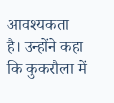आवश्यकता है। उन्होंने कहा कि कुकरौला में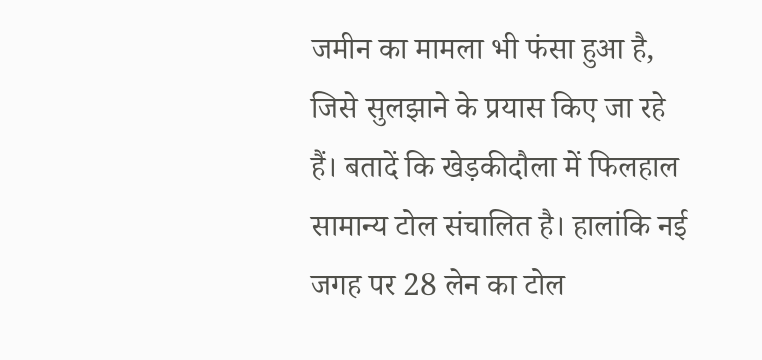जमीन का मामला भी फंसा हुआ है, जिसे सुलझाने के प्रयास किए जा रहे हैं। बतादें कि खेड़कीदौला में फिलहाल सामान्य टोल संचालित है। हालांकि नई जगह पर 28 लेन का टोल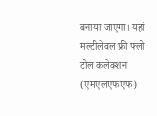बनाया जाएगा। यहां मल्टीलेवल फ्री फ्लो टोल कलेक्शन (एमएलएफएफ)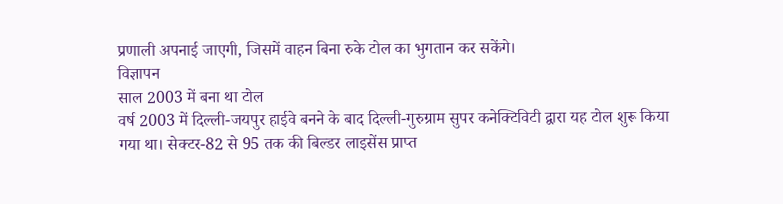प्रणाली अपनाई जाएगी, जिसमें वाहन बिना रुके टोल का भुगतान कर सकेंगे।
विज्ञापन
साल 2003 में बना था टोल
वर्ष 2003 में दिल्ली-जयपुर हाईवे बनने के बाद दिल्ली-गुरुग्राम सुपर कनेक्टिविटी द्वारा यह टोल शुरू किया गया था। सेक्टर-82 से 95 तक की बिल्डर लाइसेंस प्राप्त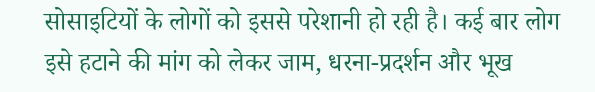सोसाइटियों के लोगों को इससे परेशानी हो रही है। कई बार लोग इसे हटाने की मांग को लेकर जाम, धरना-प्रदर्शन और भूख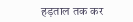हड़ताल तक कर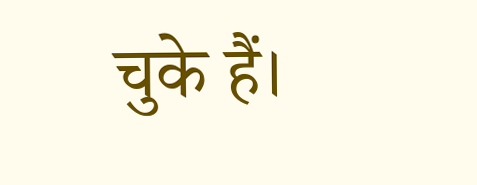चुके हैं।